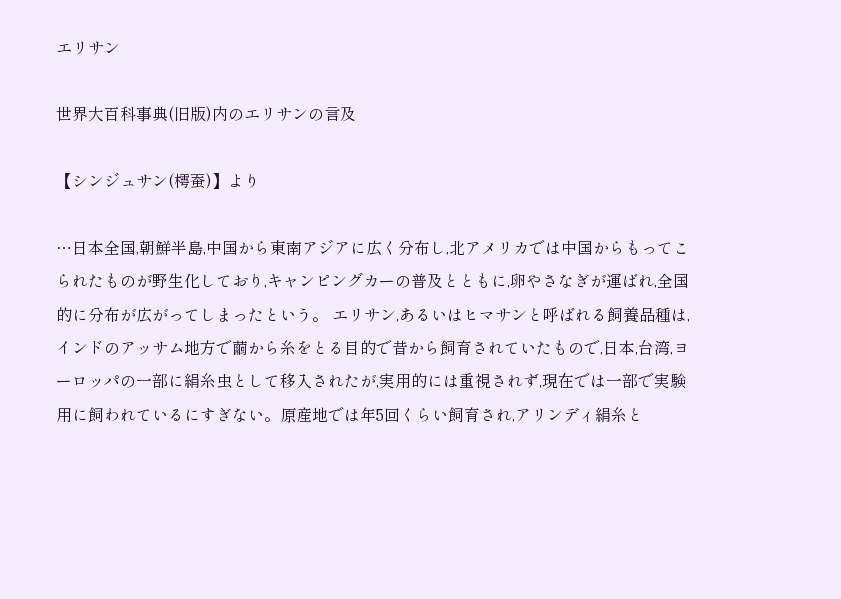エリサン

世界大百科事典(旧版)内のエリサンの言及

【シンジュサン(樗蚕)】より

…日本全国,朝鮮半島,中国から東南アジアに広く分布し,北アメリカでは中国からもってこられたものが野生化しており,キャンピングカーの普及とともに,卵やさなぎが運ばれ,全国的に分布が広がってしまったという。 エリサン,あるいはヒマサンと呼ばれる飼養品種は,インドのアッサム地方で繭から糸をとる目的で昔から飼育されていたもので,日本,台湾,ヨーロッパの一部に絹糸虫として移入されたが,実用的には重視されず,現在では一部で実験用に飼われているにすぎない。原産地では年5回くらい飼育され,アリンディ絹糸と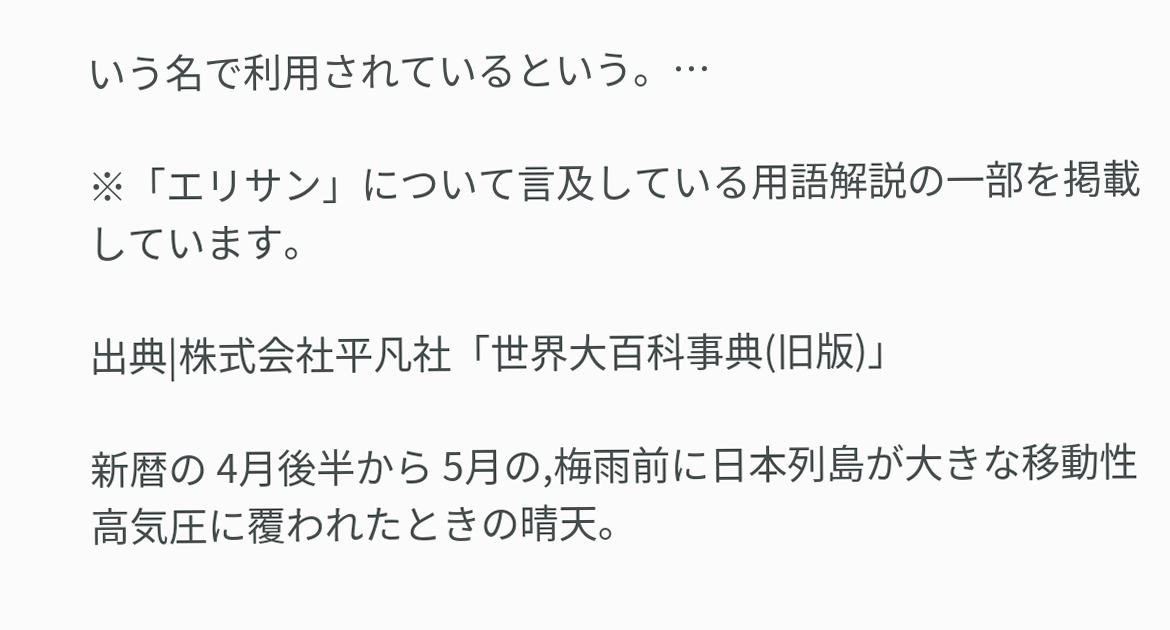いう名で利用されているという。…

※「エリサン」について言及している用語解説の一部を掲載しています。

出典|株式会社平凡社「世界大百科事典(旧版)」

新暦の 4月後半から 5月の,梅雨前に日本列島が大きな移動性高気圧に覆われたときの晴天。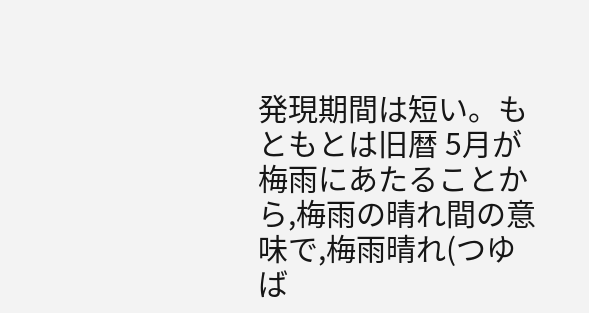発現期間は短い。もともとは旧暦 5月が梅雨にあたることから,梅雨の晴れ間の意味で,梅雨晴れ(つゆば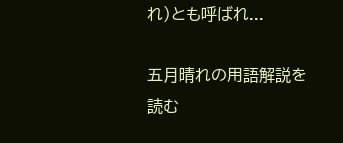れ)とも呼ばれ...

五月晴れの用語解説を読む